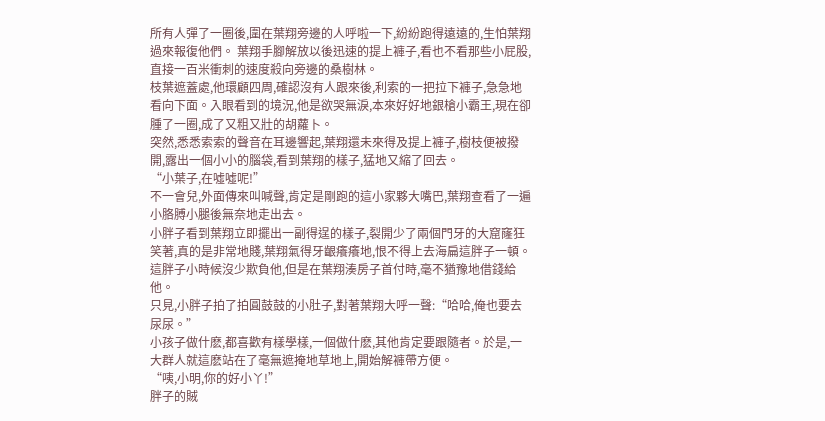所有人彈了一圈後,圍在葉翔旁邊的人呼啦一下,紛紛跑得遠遠的,生怕葉翔過來報復他們。 葉翔手腳解放以後迅速的提上褲子,看也不看那些小屁股,直接一百米衝刺的速度殺向旁邊的桑樹林。
枝葉遮蓋處,他環顧四周,確認沒有人跟來後,利索的一把拉下褲子,急急地看向下面。入眼看到的境況,他是欲哭無淚,本來好好地銀槍小霸王,現在卻腫了一圈,成了又粗又壯的胡蘿卜。
突然,悉悉索索的聲音在耳邊響起,葉翔還未來得及提上褲子,樹枝便被撥開,露出一個小小的腦袋,看到葉翔的樣子,猛地又縮了回去。
“小葉子,在噓噓呢!”
不一會兒,外面傳來叫喊聲,肯定是剛跑的這小家夥大嘴巴,葉翔查看了一遍小胳膊小腿後無奈地走出去。
小胖子看到葉翔立即擺出一副得逞的樣子,裂開少了兩個門牙的大窟窿狂笑著,真的是非常地賤,葉翔氣得牙齦癢癢地,恨不得上去海扁這胖子一頓。這胖子小時候沒少欺負他,但是在葉翔湊房子首付時,毫不猶豫地借錢給他。
只見,小胖子拍了拍圓鼓鼓的小肚子,對著葉翔大呼一聲:“哈哈,俺也要去尿尿。”
小孩子做什麽,都喜歡有樣學樣,一個做什麽,其他肯定要跟隨者。於是,一大群人就這麽站在了毫無遮掩地草地上,開始解褲帶方便。
“咦,小明,你的好小丫!”
胖子的賊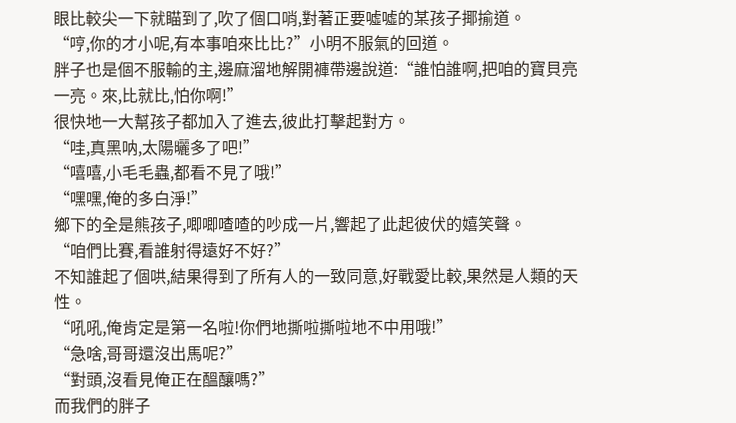眼比較尖一下就瞄到了,吹了個口哨,對著正要噓噓的某孩子揶揄道。
“哼,你的才小呢,有本事咱來比比?”小明不服氣的回道。
胖子也是個不服輸的主,邊麻溜地解開褲帶邊說道:“誰怕誰啊,把咱的寶貝亮一亮。來,比就比,怕你啊!”
很快地一大幫孩子都加入了進去,彼此打擊起對方。
“哇,真黑呐,太陽曬多了吧!”
“嘻嘻,小毛毛蟲,都看不見了哦!”
“嘿嘿,俺的多白淨!”
鄉下的全是熊孩子,唧唧喳喳的吵成一片,響起了此起彼伏的嬉笑聲。
“咱們比賽,看誰射得遠好不好?”
不知誰起了個哄,結果得到了所有人的一致同意,好戰愛比較,果然是人類的天性。
“吼吼,俺肯定是第一名啦!你們地撕啦撕啦地不中用哦!”
“急啥,哥哥還沒出馬呢?”
“對頭,沒看見俺正在醞釀嗎?”
而我們的胖子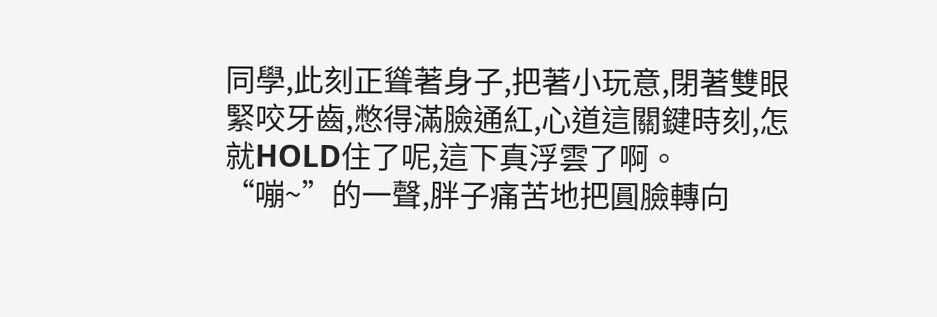同學,此刻正聳著身子,把著小玩意,閉著雙眼緊咬牙齒,憋得滿臉通紅,心道這關鍵時刻,怎就HOLD住了呢,這下真浮雲了啊。
“嘣~”的一聲,胖子痛苦地把圓臉轉向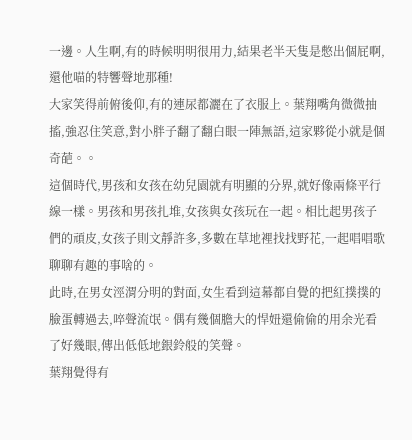一邊。人生啊,有的時候明明很用力,結果老半天隻是憋出個屁啊,還他喵的特響聲地那種!
大家笑得前俯後仰,有的連尿都灑在了衣服上。葉翔嘴角微微抽搐,強忍住笑意,對小胖子翻了翻白眼一陣無語,這家夥從小就是個奇葩。。
這個時代,男孩和女孩在幼兒園就有明顯的分界,就好像兩條平行線一樣。男孩和男孩扎堆,女孩與女孩玩在一起。相比起男孩子們的頑皮,女孩子則文靜許多,多數在草地裡找找野花,一起唱唱歌聊聊有趣的事啥的。
此時,在男女涇渭分明的對面,女生看到這幕都自覺的把紅撲撲的臉蛋轉過去,啐聲流氓。偶有幾個膽大的悍妞還偷偷的用余光看了好幾眼,傳出低低地銀鈴般的笑聲。
葉翔覺得有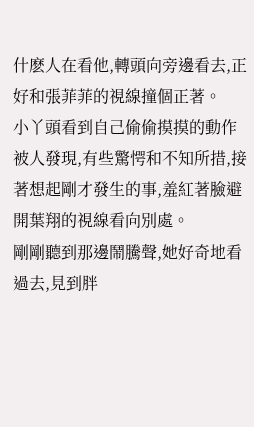什麽人在看他,轉頭向旁邊看去,正好和張菲菲的視線撞個正著。
小丫頭看到自己偷偷摸摸的動作被人發現,有些驚愕和不知所措,接著想起剛才發生的事,羞紅著臉避開葉翔的視線看向別處。
剛剛聽到那邊鬧騰聲,她好奇地看過去,見到胖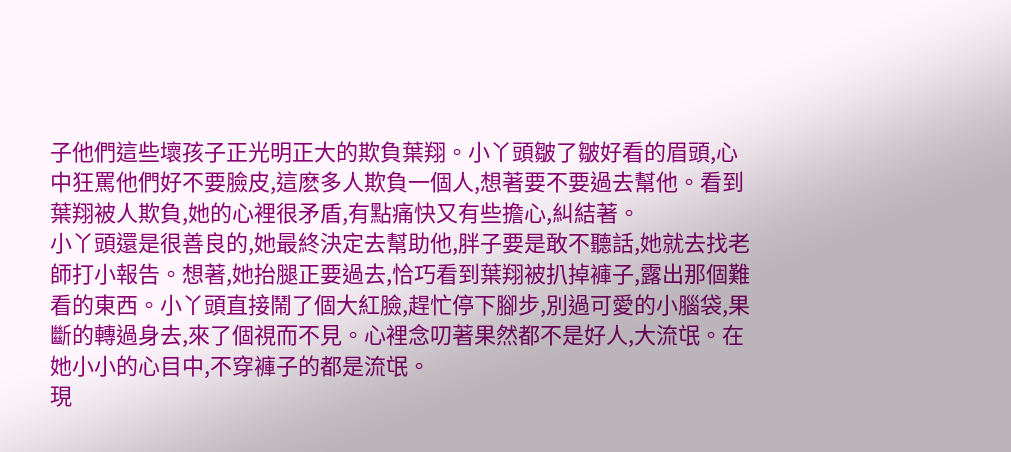子他們這些壞孩子正光明正大的欺負葉翔。小丫頭皺了皺好看的眉頭,心中狂罵他們好不要臉皮,這麽多人欺負一個人,想著要不要過去幫他。看到葉翔被人欺負,她的心裡很矛盾,有點痛快又有些擔心,糾結著。
小丫頭還是很善良的,她最終決定去幫助他,胖子要是敢不聽話,她就去找老師打小報告。想著,她抬腿正要過去,恰巧看到葉翔被扒掉褲子,露出那個難看的東西。小丫頭直接鬧了個大紅臉,趕忙停下腳步,別過可愛的小腦袋,果斷的轉過身去,來了個視而不見。心裡念叨著果然都不是好人,大流氓。在她小小的心目中,不穿褲子的都是流氓。
現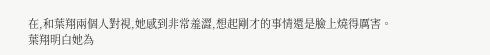在,和葉翔兩個人對視,她感到非常羞澀,想起剛才的事情還是臉上燒得厲害。
葉翔明白她為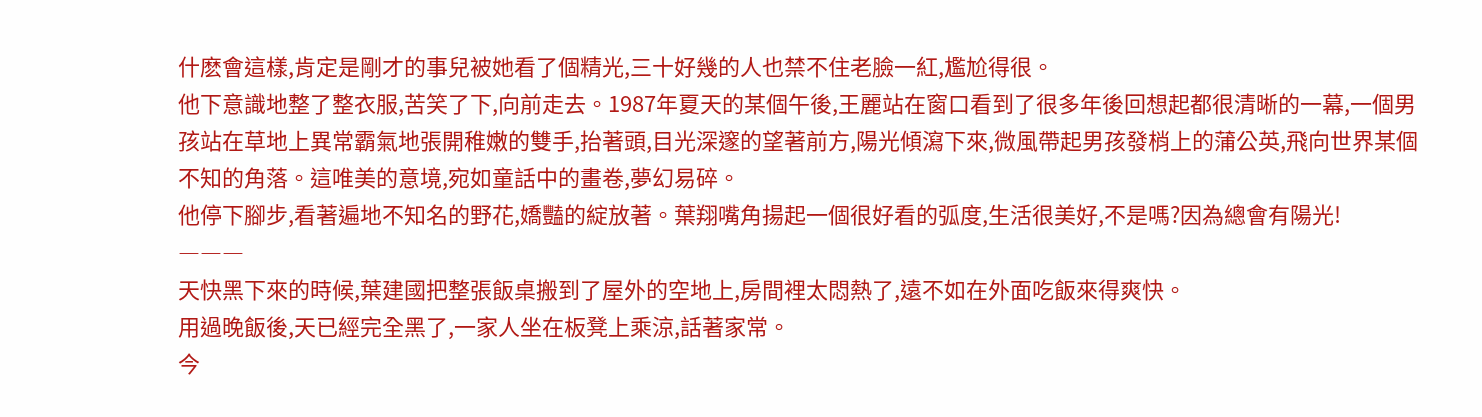什麽會這樣,肯定是剛才的事兒被她看了個精光,三十好幾的人也禁不住老臉一紅,尷尬得很。
他下意識地整了整衣服,苦笑了下,向前走去。1987年夏天的某個午後,王麗站在窗口看到了很多年後回想起都很清晰的一幕,一個男孩站在草地上異常霸氣地張開稚嫩的雙手,抬著頭,目光深邃的望著前方,陽光傾瀉下來,微風帶起男孩發梢上的蒲公英,飛向世界某個不知的角落。這唯美的意境,宛如童話中的畫卷,夢幻易碎。
他停下腳步,看著遍地不知名的野花,嬌豔的綻放著。葉翔嘴角揚起一個很好看的弧度,生活很美好,不是嗎?因為總會有陽光!
―――
天快黑下來的時候,葉建國把整張飯桌搬到了屋外的空地上,房間裡太悶熱了,遠不如在外面吃飯來得爽快。
用過晚飯後,天已經完全黑了,一家人坐在板凳上乘涼,話著家常。
今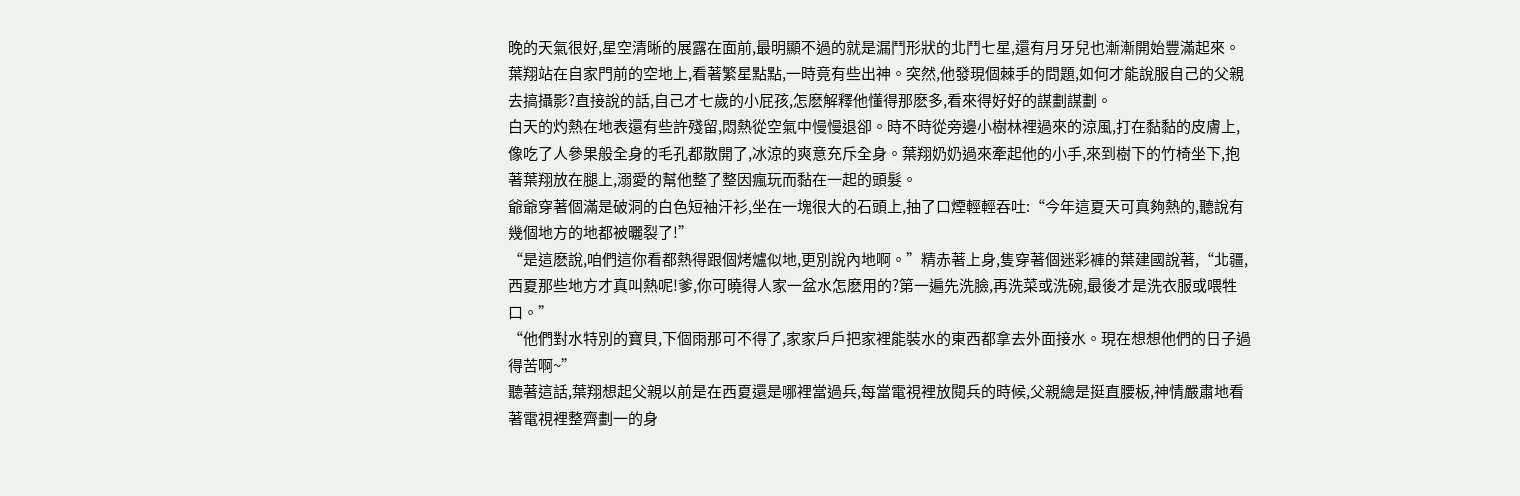晚的天氣很好,星空清晰的展露在面前,最明顯不過的就是漏鬥形狀的北鬥七星,還有月牙兒也漸漸開始豐滿起來。
葉翔站在自家門前的空地上,看著繁星點點,一時竟有些出神。突然,他發現個棘手的問題,如何才能說服自己的父親去搞攝影?直接說的話,自己才七歲的小屁孩,怎麽解釋他懂得那麽多,看來得好好的謀劃謀劃。
白天的灼熱在地表還有些許殘留,悶熱從空氣中慢慢退卻。時不時從旁邊小樹林裡過來的涼風,打在黏黏的皮膚上,像吃了人參果般全身的毛孔都散開了,冰涼的爽意充斥全身。葉翔奶奶過來牽起他的小手,來到樹下的竹椅坐下,抱著葉翔放在腿上,溺愛的幫他整了整因瘋玩而黏在一起的頭髮。
爺爺穿著個滿是破洞的白色短袖汗衫,坐在一塊很大的石頭上,抽了口煙輕輕吞吐:“今年這夏天可真夠熱的,聽說有幾個地方的地都被曬裂了!”
“是這麽說,咱們這你看都熱得跟個烤爐似地,更別說內地啊。”精赤著上身,隻穿著個迷彩褲的葉建國說著,“北疆,西夏那些地方才真叫熱呢!爹,你可曉得人家一盆水怎麽用的?第一遍先洗臉,再洗菜或洗碗,最後才是洗衣服或喂牲口。”
“他們對水特別的寶貝,下個雨那可不得了,家家戶戶把家裡能裝水的東西都拿去外面接水。現在想想他們的日子過得苦啊~”
聽著這話,葉翔想起父親以前是在西夏還是哪裡當過兵,每當電視裡放閱兵的時候,父親總是挺直腰板,神情嚴肅地看著電視裡整齊劃一的身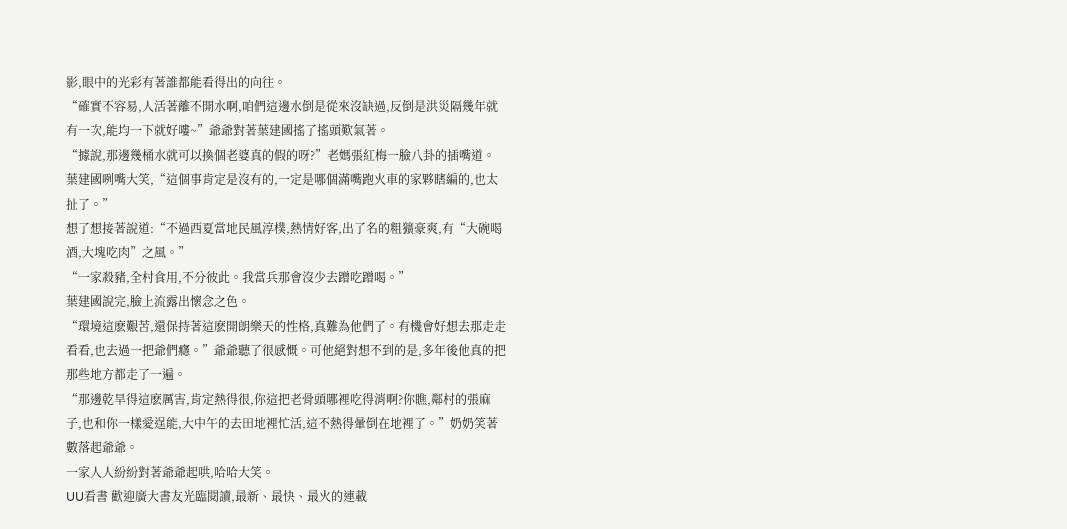影,眼中的光彩有著誰都能看得出的向往。
“確實不容易,人活著離不開水啊,咱們這邊水倒是從來沒缺過,反倒是洪災隔幾年就有一次,能均一下就好嘍~”爺爺對著葉建國搖了搖頭歎氣著。
“據說,那邊幾桶水就可以換個老婆真的假的呀?”老媽張紅梅一臉八卦的插嘴道。
葉建國咧嘴大笑,“這個事肯定是沒有的,一定是哪個滿嘴跑火車的家夥瞎編的,也太扯了。”
想了想接著說道:“不過西夏當地民風淳樸,熱情好客,出了名的粗獷豪爽,有“大碗喝酒,大塊吃肉”之風。”
“一家殺豬,全村食用,不分彼此。我當兵那會沒少去蹭吃蹭喝。”
葉建國說完,臉上流露出懷念之色。
“環境這麽艱苦,還保持著這麽開朗樂天的性格,真難為他們了。有機會好想去那走走看看,也去過一把爺們癮。”爺爺聽了很感慨。可他絕對想不到的是,多年後他真的把那些地方都走了一遍。
“那邊乾旱得這麽厲害,肯定熱得很,你這把老骨頭哪裡吃得消啊?你瞧,鄰村的張麻子,也和你一樣愛逞能,大中午的去田地裡忙活,這不熱得暈倒在地裡了。”奶奶笑著數落起爺爺。
一家人人紛紛對著爺爺起哄,哈哈大笑。
UU看書 歡迎廣大書友光臨閱讀,最新、最快、最火的連載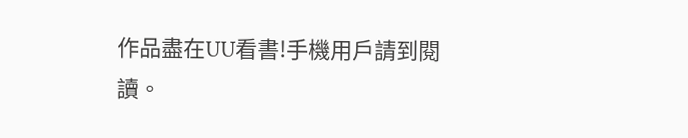作品盡在UU看書!手機用戶請到閱讀。